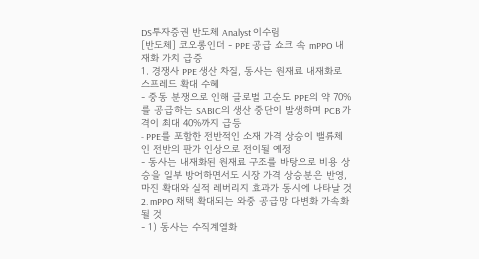DS투자증권 반도체 Analyst 이수림
[반도체] 코오롱인더 - PPE 공급 쇼크 속 mPPO 내재화 가치 급증
1. 경쟁사 PPE 생산 차질, 동사는 원재료 내재화로 스프레드 확대 수혜
- 중동 분쟁으로 인해 글로벌 고순도 PPE의 약 70%를 공급하는 SABIC의 생산 중단이 발생하며 PCB 가격이 최대 40%까지 급등
- PPE를 포함한 전반적인 소재 가격 상승이 밸류체인 전반의 판가 인상으로 전이될 예정
- 동사는 내재화된 원재료 구조를 바탕으로 비용 상승을 일부 방어하면서도 시장 가격 상승분은 반영, 마진 확대와 실적 레버리지 효과가 동시에 나타날 것
2. mPPO 채택 확대되는 와중 공급망 다변화 가속화될 것
- 1) 동사는 수직계열화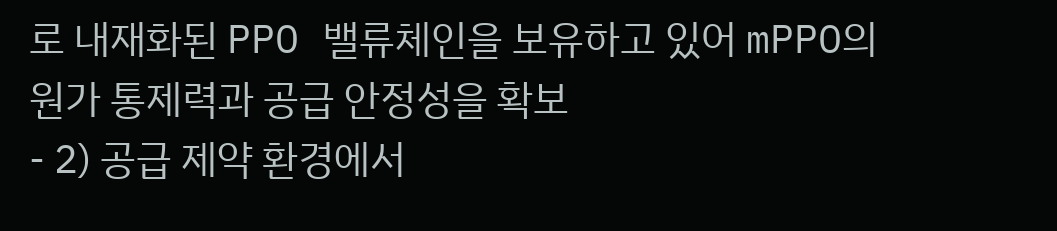로 내재화된 PPO 밸류체인을 보유하고 있어 mPPO의 원가 통제력과 공급 안정성을 확보
- 2) 공급 제약 환경에서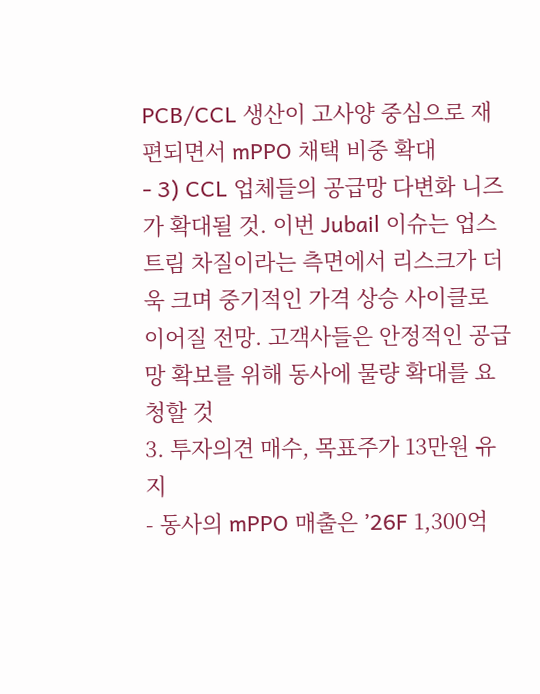PCB/CCL 생산이 고사양 중심으로 재편되면서 mPPO 채택 비중 확대
- 3) CCL 업체들의 공급망 다변화 니즈가 확대될 것. 이번 Jubail 이슈는 업스트림 차질이라는 측면에서 리스크가 더욱 크며 중기적인 가격 상승 사이클로 이어질 전망. 고객사들은 안정적인 공급망 확보를 위해 동사에 물량 확대를 요청할 것
3. 투자의견 매수, 목표주가 13만원 유지
- 동사의 mPPO 매출은 ’26F 1,300억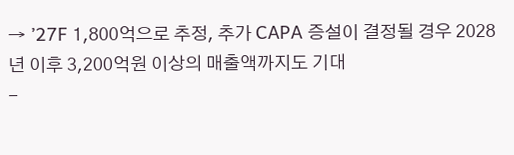→ ’27F 1,800억으로 추정, 추가 CAPA 증설이 결정될 경우 2028년 이후 3,200억원 이상의 매출액까지도 기대
-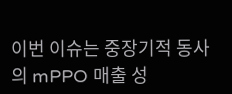이번 이슈는 중장기적 동사의 mPPO 매출 성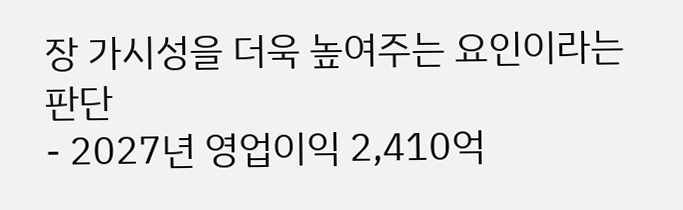장 가시성을 더욱 높여주는 요인이라는 판단
- 2027년 영업이익 2,410억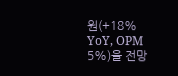원(+18% YoY, OPM 5%)을 전망